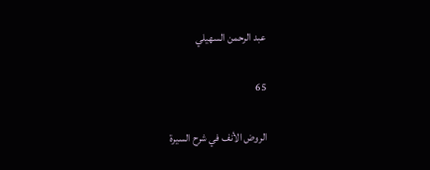عبد الرحمن السهيلي

65

الروض الأنف في شرح السيرة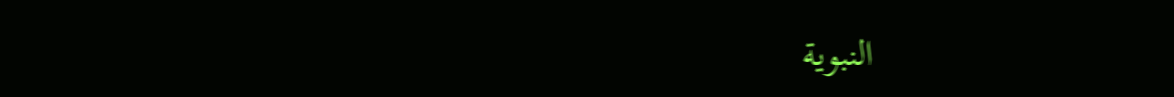النبوية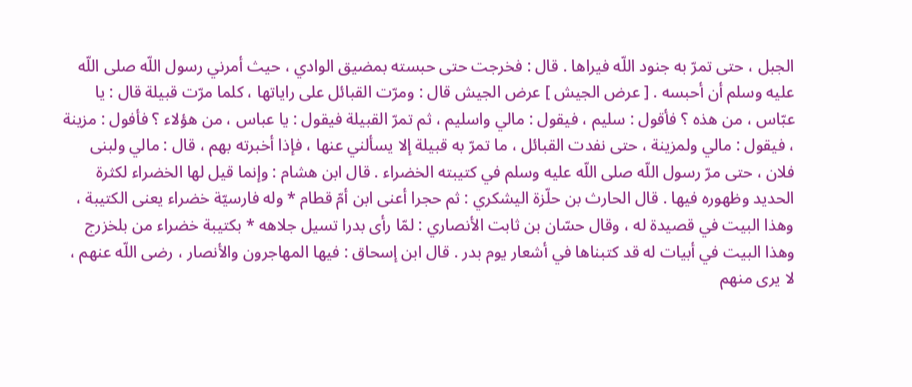الجبل ، حتى تمرّ به جنود اللّه فيراها . قال : فخرجت حتى حبسته بمضيق الوادي ، حيث أمرني رسول اللّه صلى اللّه عليه وسلم أن أحبسه . [ عرض الجيش ] عرض الجيش قال : ومرّت القبائل على راياتها ، كلما مرّت قبيلة قال : يا عبّاس ، من هذه ؟ فأقول : سليم ، فيقول : مالي واسليم ، ثم تمرّ القبيلة فيقول : يا عباس ، من هؤلاء ؟ فأفول : مزينة ، فيقول : مالي ولمزينة ، حتى نفدت القبائل ، ما تمرّ به قبيلة إلا يسألني عنها ، فإذا أخبرته بهم ، قال : مالي ولبنى فلان ، حتى مرّ رسول اللّه صلى اللّه عليه وسلم في كتيبته الخضراء . قال ابن هشام : وإنما قيل لها الخضراء لكثرة الحديد وظهوره فيها . قال الحارث بن حلّزة اليشكري : ثم حجرا أعنى ابن أمّ قطام * وله فارسيّة خضراء يعنى الكتيبة ، وهذا البيت في قصيدة له ، وقال حسّان بن ثابت الأنصاري : لمّا رأى بدرا تسيل جلاهه * بكتيبة خضراء من بلخزرج وهذا البيت في أبيات له قد كتبناها في أشعار يوم بدر . قال ابن إسحاق : فيها المهاجرون والأنصار ، رضى اللّه عنهم ، لا يرى منهم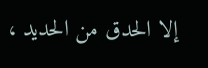إلا الحدق من الحديد ،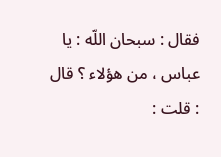فقال : سبحان اللّه : يا عباس ، من هؤلاء ؟ قال : قلت :